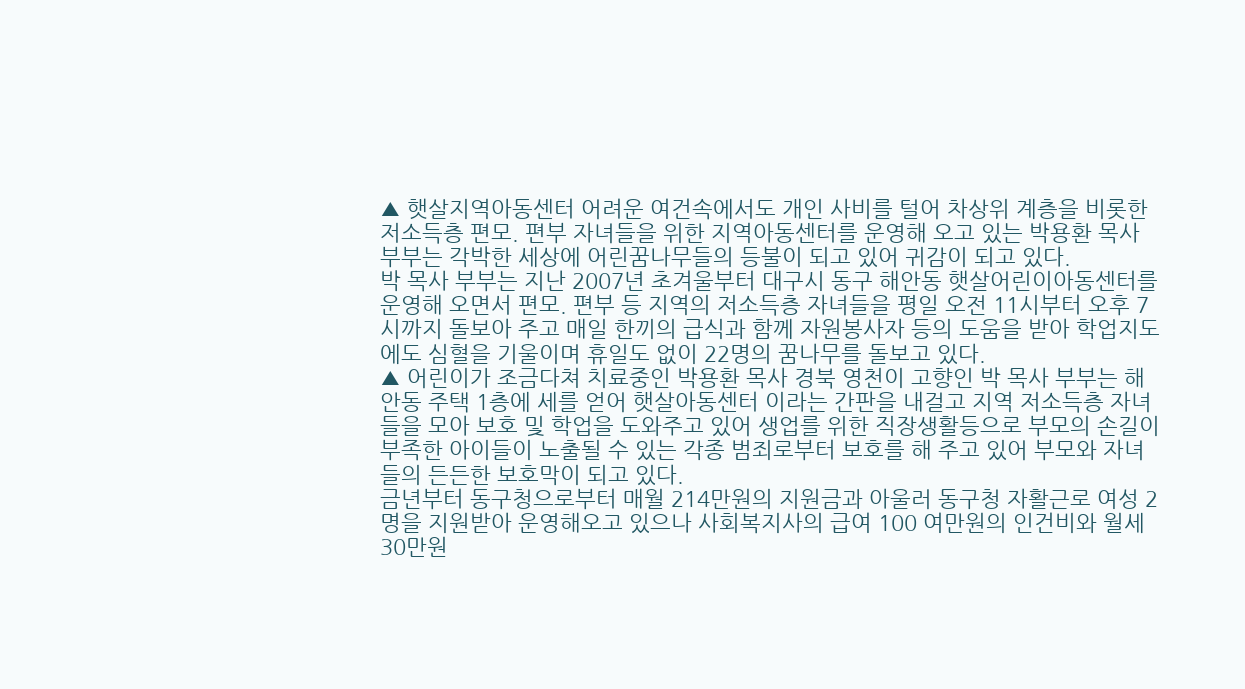▲ 햇살지역아동센터 어려운 여건속에서도 개인 사비를 털어 차상위 계층을 비롯한 저소득층 편모. 편부 자녀들을 위한 지역아동센터를 운영해 오고 있는 박용환 목사 부부는 각박한 세상에 어린꿈나무들의 등불이 되고 있어 귀감이 되고 있다.
박 목사 부부는 지난 2007년 초겨울부터 대구시 동구 해안동 햇살어린이아동센터를 운영해 오면서 편모. 편부 등 지역의 저소득층 자녀들을 평일 오전 11시부터 오후 7시까지 돌보아 주고 매일 한끼의 급식과 함께 자원봉사자 등의 도움을 받아 학업지도에도 심혈을 기울이며 휴일도 없이 22명의 꿈나무를 돌보고 있다.
▲ 어린이가 조금다쳐 치료중인 박용환 목사 경북 영천이 고향인 박 목사 부부는 해안동 주택 1층에 세를 얻어 햇살아동센터 이라는 간판을 내걸고 지역 저소득층 자녀들을 모아 보호 및 학업을 도와주고 있어 생업를 위한 직장생활등으로 부모의 손길이 부족한 아이들이 노출될 수 있는 각종 범죄로부터 보호를 해 주고 있어 부모와 자녀들의 든든한 보호막이 되고 있다.
금년부터 동구청으로부터 매월 214만원의 지원금과 아울러 동구청 자활근로 여성 2명을 지원받아 운영해오고 있으나 사회복지사의 급여 100 여만원의 인건비와 월세 30만원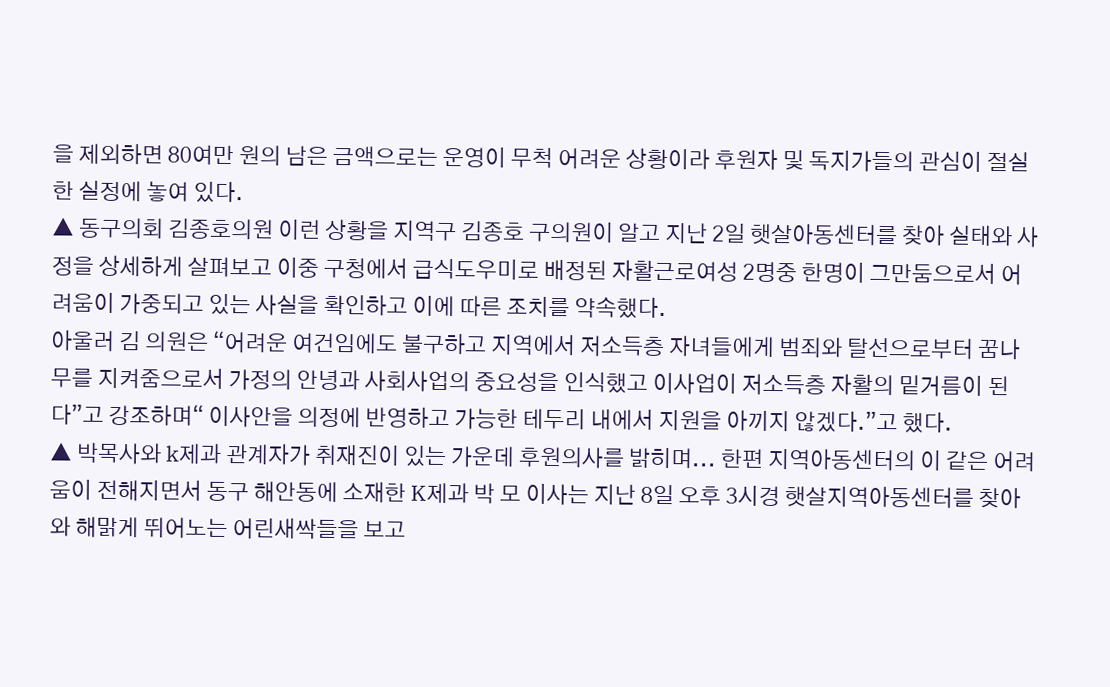을 제외하면 80여만 원의 남은 금액으로는 운영이 무척 어려운 상황이라 후원자 및 독지가들의 관심이 절실한 실정에 놓여 있다.
▲ 동구의회 김종호의원 이런 상황을 지역구 김종호 구의원이 알고 지난 2일 햇살아동센터를 찾아 실태와 사정을 상세하게 살펴보고 이중 구청에서 급식도우미로 배정된 자활근로여성 2명중 한명이 그만둠으로서 어려움이 가중되고 있는 사실을 확인하고 이에 따른 조치를 약속했다.
아울러 김 의원은 “어려운 여건임에도 불구하고 지역에서 저소득층 자녀들에게 범죄와 탈선으로부터 꿈나무를 지켜줌으로서 가정의 안녕과 사회사업의 중요성을 인식했고 이사업이 저소득층 자활의 밑거름이 된다”고 강조하며“ 이사안을 의정에 반영하고 가능한 테두리 내에서 지원을 아끼지 않겠다.”고 했다.
▲ 박목사와 k제과 관계자가 취재진이 있는 가운데 후원의사를 밝히며... 한편 지역아동센터의 이 같은 어려움이 전해지면서 동구 해안동에 소재한 K제과 박 모 이사는 지난 8일 오후 3시경 햇살지역아동센터를 찾아와 해맑게 뛰어노는 어린새싹들을 보고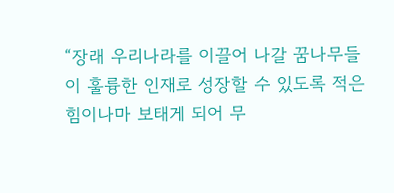“장래 우리나라를 이끌어 나갈 꿈나무들이 훌륭한 인재로 성장할 수 있도록 적은 힘이나마 보태게 되어 무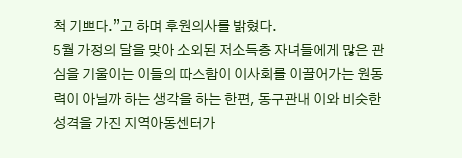척 기쁘다.”고 하며 후원의사를 밝혔다.
5월 가정의 달을 맞아 소외된 저소득층 자녀들에게 많은 관심을 기울이는 이들의 따스함이 이사회를 이끌어가는 원동력이 아닐까 하는 생각을 하는 한편, 동구관내 이와 비슷한 성격을 가진 지역아동센터가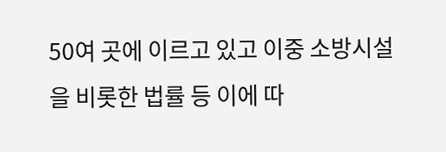50여 곳에 이르고 있고 이중 소방시설을 비롯한 법률 등 이에 따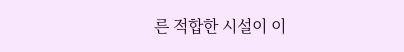른 적합한 시설이 이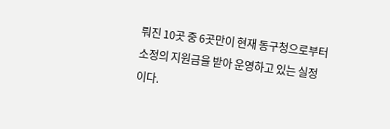뤄진 10곳 중 6곳만이 현재 동구청으로부터 소정의 지원금을 받아 운영하고 있는 실정이다.